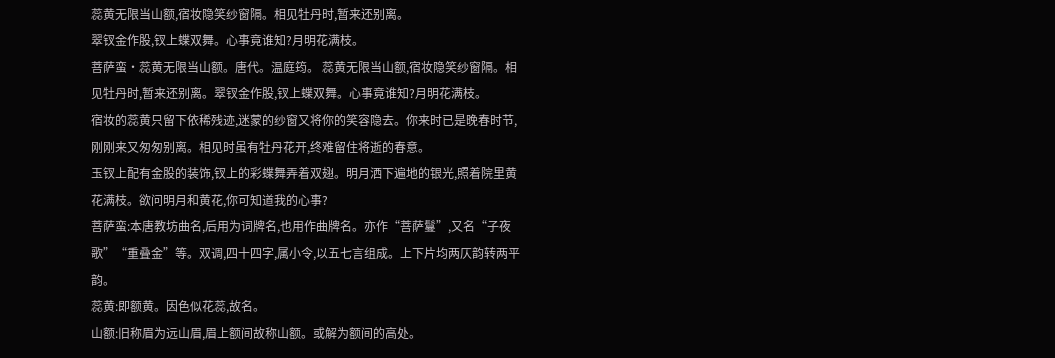蕊黄无限当山额,宿妆隐笑纱窗隔。相见牡丹时,暂来还别离。
翠钗金作股,钗上蝶双舞。心事竟谁知?月明花满枝。
菩萨蛮·蕊黄无限当山额。唐代。温庭筠。 蕊黄无限当山额,宿妆隐笑纱窗隔。相见牡丹时,暂来还别离。翠钗金作股,钗上蝶双舞。心事竟谁知?月明花满枝。
宿妆的蕊黄只留下依稀残迹,迷蒙的纱窗又将你的笑容隐去。你来时已是晚春时节,刚刚来又匆匆别离。相见时虽有牡丹花开,终难留住将逝的春意。
玉钗上配有金股的装饰,钗上的彩蝶舞弄着双翅。明月洒下遍地的银光,照着院里黄花满枝。欲问明月和黄花,你可知道我的心事?
菩萨蛮:本唐教坊曲名,后用为词牌名,也用作曲牌名。亦作“菩萨鬘”,又名“子夜歌”“重叠金”等。双调,四十四字,属小令,以五七言组成。上下片均两仄韵转两平韵。
蕊黄:即额黄。因色似花蕊,故名。
山额:旧称眉为远山眉,眉上额间故称山额。或解为额间的高处。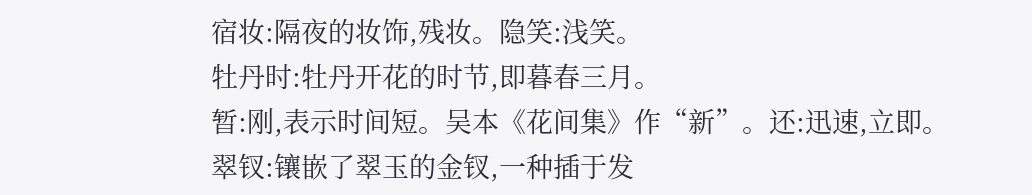宿妆:隔夜的妆饰,残妆。隐笑:浅笑。
牡丹时:牡丹开花的时节,即暮春三月。
暂:刚,表示时间短。吴本《花间集》作“新”。还:迅速,立即。
翠钗:镶嵌了翠玉的金钗,一种插于发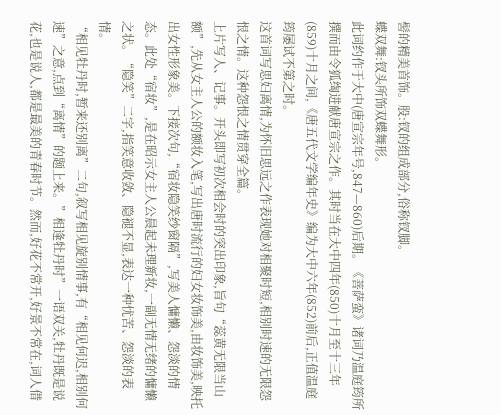髻的精美首饰。股:钗的组成部分,俗称钗脚。
蝶双舞:钗头所饰双蝶舞形。
此词约作于大中(唐宣宗年号,847—860)后期。《菩萨蛮》诸词乃温庭筠所撰而由令狐绹进献唐宣宗之作。其时当在大中四年(850)十月至十三年(859)十月之间,《唐五代文学编年史》编为大中六年(852)前后,正值温庭筠屡试不第之时。
这首词写思妇离情,为怀旧思远之作表现她对相聚时短,相别时速的无限怨恨之情。这种怨恨之情贯穿全篇。
上片写人、记事。开头即写初次相会时的突出印象,旨句“蕊黄无限当山额”,先从女主人公的额妆入笔,写出唐时流行的妇女妆饰美,由妆饰美,映托出女性形象美。下接次句,“宿妆隐笑纱窗隔”,写美人慵懒、怨淡的情态。此处“宿妆”,是在昭示女主人公晨起未理新妆,一副无情无绪的慵懒之状。“隐笑”二字,指笑意收敛、隐褪不显,表达一种忧苦、怨淡的表情。
“相见牡丹时,暂来还别离”二句,叙写相见旋别情事,有“相见何迟,相别何速”之意,点到“离情”的题上来。”相逢牡丹时”一语双关,牡丹既是说花,也是说人,都是最美的青春时节。然而,好花不常开,好景不常在,词人借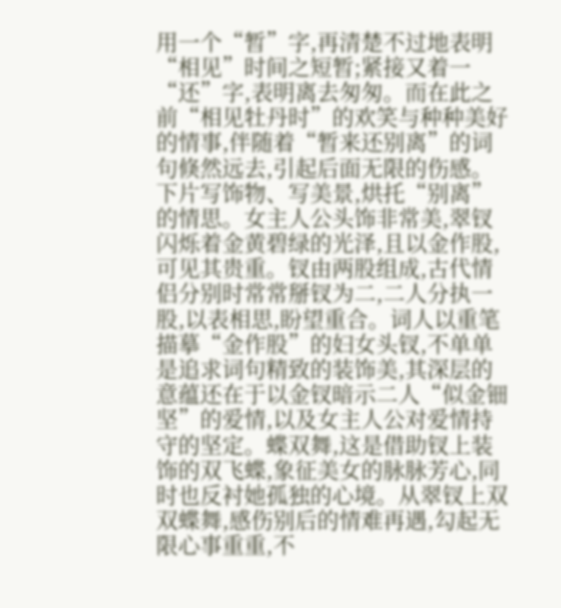用一个“暂”字,再清楚不过地表明“相见”时间之短暂;紧接又着一“还”字,表明离去匆匆。而在此之前“相见牡丹时”的欢笑与种种美好的情事,伴随着“暂来还别离”的词句倏然远去,引起后面无限的伤感。
下片写饰物、写美景,烘托“别离”的情思。女主人公头饰非常美,翠钗闪烁着金黄碧绿的光泽,且以金作股,可见其贵重。钗由两股组成,古代情侣分别时常常掰钗为二,二人分执一股,以表相思,盼望重合。词人以重笔描摹“金作股”的妇女头钗,不单单是追求词句精致的装饰美,其深层的意蕴还在于以金钗暗示二人“似金钿坚”的爱情,以及女主人公对爱情持守的坚定。蝶双舞,这是借助钗上装饰的双飞蝶,象征美女的脉脉芳心,同时也反衬她孤独的心境。从翠钗上双双蝶舞,感伤别后的情难再遇,勾起无限心事重重,不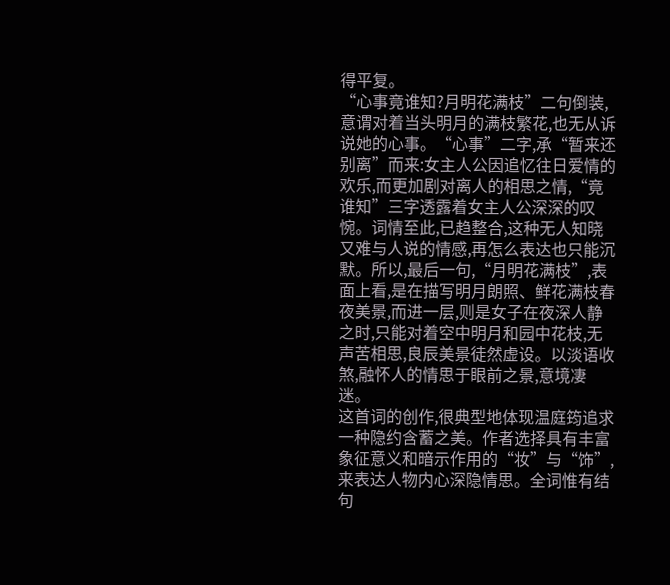得平复。
“心事竟谁知?月明花满枝”二句倒装,意谓对着当头明月的满枝繁花,也无从诉说她的心事。“心事”二字,承“暂来还别离”而来:女主人公因追忆往日爱情的欢乐,而更加剧对离人的相思之情,“竟谁知”三字透露着女主人公深深的叹惋。词情至此,已趋整合,这种无人知晓又难与人说的情感,再怎么表达也只能沉默。所以,最后一句,“月明花满枝”,表面上看,是在描写明月朗照、鲜花满枝春夜美景,而进一层,则是女子在夜深人静之时,只能对着空中明月和园中花枝,无声苦相思,良辰美景徒然虚设。以淡语收煞,融怀人的情思于眼前之景,意境凄迷。
这首词的创作,很典型地体现温庭筠追求一种隐约含蓄之美。作者选择具有丰富象征意义和暗示作用的“妆”与“饰”,来表达人物内心深隐情思。全词惟有结句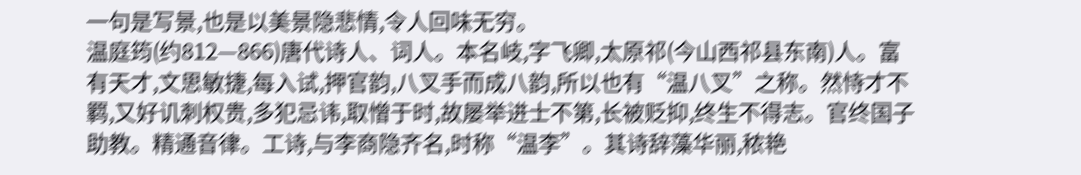一句是写景,也是以美景隐悲情,令人回味无穷。
温庭筠(约812—866)唐代诗人、词人。本名岐,字飞卿,太原祁(今山西祁县东南)人。富有天才,文思敏捷,每入试,押官韵,八叉手而成八韵,所以也有“温八叉”之称。然恃才不羁,又好讥刺权贵,多犯忌讳,取憎于时,故屡举进士不第,长被贬抑,终生不得志。官终国子助教。精通音律。工诗,与李商隐齐名,时称“温李”。其诗辞藻华丽,秾艳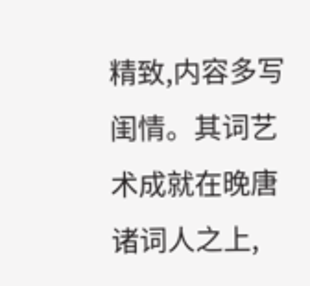精致,内容多写闺情。其词艺术成就在晚唐诸词人之上,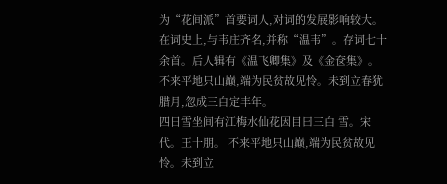为“花间派”首要词人,对词的发展影响较大。在词史上,与韦庄齐名,并称“温韦”。存词七十余首。后人辑有《温飞卿集》及《金奁集》。
不来平地只山巅,端为民贫故见怜。未到立春犹腊月,忽成三白定丰年。
四日雪坐间有江梅水仙花因目曰三白 雪。宋代。王十朋。 不来平地只山巅,端为民贫故见怜。未到立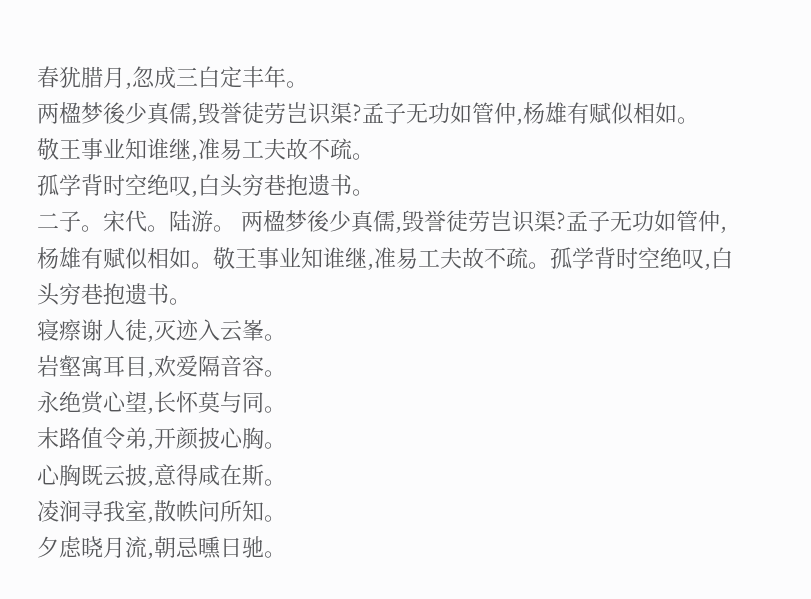春犹腊月,忽成三白定丰年。
两楹梦後少真儒,毁誉徒劳岂识渠?孟子无功如管仲,杨雄有赋似相如。
敬王事业知谁继,准易工夫故不疏。
孤学背时空绝叹,白头穷巷抱遗书。
二子。宋代。陆游。 两楹梦後少真儒,毁誉徒劳岂识渠?孟子无功如管仲,杨雄有赋似相如。敬王事业知谁继,准易工夫故不疏。孤学背时空绝叹,白头穷巷抱遗书。
寝瘵谢人徒,灭迹入云峯。
岩壑寓耳目,欢爱隔音容。
永绝赏心望,长怀莫与同。
末路值令弟,开颜披心胸。
心胸既云披,意得咸在斯。
凌涧寻我室,散帙问所知。
夕虑晓月流,朝忌曛日驰。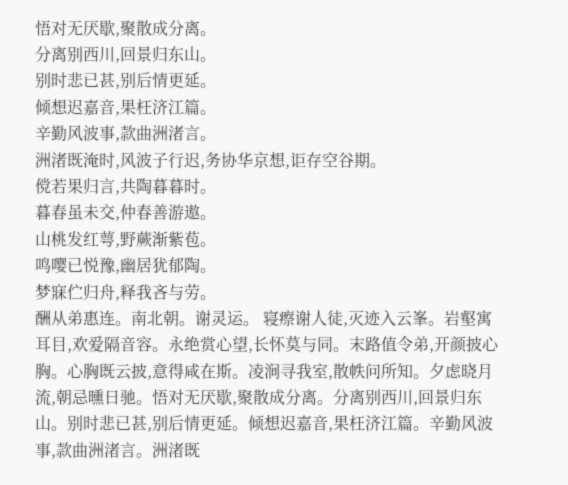悟对无厌歇,聚散成分离。
分离别西川,回景归东山。
别时悲已甚,别后情更延。
倾想迟嘉音,果枉济江篇。
辛勤风波事,款曲洲渚言。
洲渚既淹时,风波子行迟,务协华京想,讵存空谷期。
傥若果归言,共陶暮暮时。
暮春虽未交,仲春善游遨。
山桃发红萼,野蕨渐紫苞。
鸣嘤已悦豫,幽居犹郁陶。
梦寐伫归舟,释我吝与劳。
酬从弟惠连。南北朝。谢灵运。 寝瘵谢人徒,灭迹入云峯。岩壑寓耳目,欢爱隔音容。永绝赏心望,长怀莫与同。末路值令弟,开颜披心胸。心胸既云披,意得咸在斯。凌涧寻我室,散帙问所知。夕虑晓月流,朝忌曛日驰。悟对无厌歇,聚散成分离。分离别西川,回景归东山。别时悲已甚,别后情更延。倾想迟嘉音,果枉济江篇。辛勤风波事,款曲洲渚言。洲渚既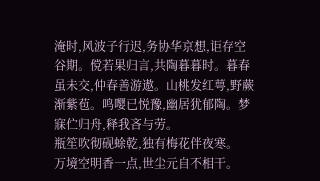淹时,风波子行迟,务协华京想,讵存空谷期。傥若果归言,共陶暮暮时。暮春虽未交,仲春善游遨。山桃发红萼,野蕨渐紫苞。鸣嘤已悦豫,幽居犹郁陶。梦寐伫归舟,释我吝与劳。
瓶笙吹彻砚蜍乾,独有梅花伴夜寒。
万境空明香一点,世尘元自不相干。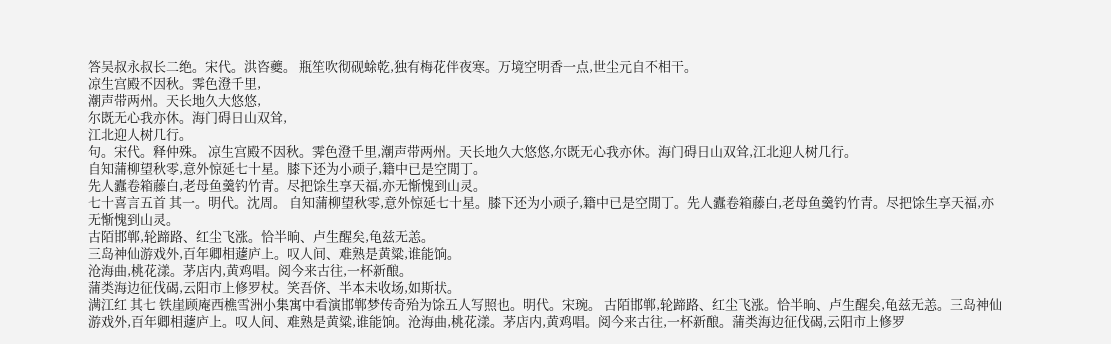答吴叔永叔长二绝。宋代。洪咨夔。 瓶笙吹彻砚蜍乾,独有梅花伴夜寒。万境空明香一点,世尘元自不相干。
凉生宫殿不因秋。霁色澄千里,
潮声带两州。天长地久大悠悠,
尔既无心我亦休。海门碍日山双耸,
江北迎人树几行。
句。宋代。释仲殊。 凉生宫殿不因秋。霁色澄千里,潮声带两州。天长地久大悠悠,尔既无心我亦休。海门碍日山双耸,江北迎人树几行。
自知蒲柳望秋零,意外惊延七十星。膝下还为小顽子,籍中已是空閒丁。
先人蠹卷箱藤白,老母鱼羹钓竹青。尽把馀生享天福,亦无惭愧到山灵。
七十喜言五首 其一。明代。沈周。 自知蒲柳望秋零,意外惊延七十星。膝下还为小顽子,籍中已是空閒丁。先人蠹卷箱藤白,老母鱼羹钓竹青。尽把馀生享天福,亦无惭愧到山灵。
古陌邯郸,轮蹄路、红尘飞涨。恰半晌、卢生醒矣,龟兹无恙。
三岛神仙游戏外,百年卿相蘧庐上。叹人间、难熟是黄粱,谁能饷。
沧海曲,桃花漾。茅店内,黄鸡唱。阅今来古往,一杯新酿。
蒲类海边征伐碣,云阳市上修罗杖。笑吾侪、半本未收场,如斯状。
满江红 其七 铁崖顾庵西樵雪洲小集寓中看演邯郸梦传奇殆为馀五人写照也。明代。宋琬。 古陌邯郸,轮蹄路、红尘飞涨。恰半晌、卢生醒矣,龟兹无恙。三岛神仙游戏外,百年卿相蘧庐上。叹人间、难熟是黄粱,谁能饷。沧海曲,桃花漾。茅店内,黄鸡唱。阅今来古往,一杯新酿。蒲类海边征伐碣,云阳市上修罗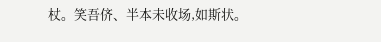杖。笑吾侪、半本未收场,如斯状。